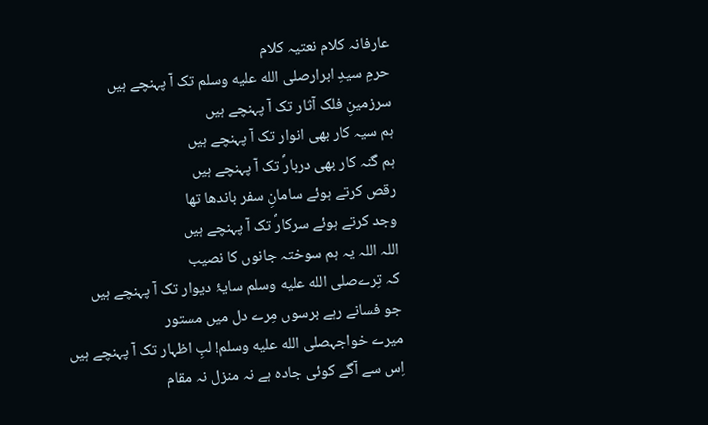عارفانہ کلام نعتیہ کلام
حرمِ سیدِ ابرارصلى الله عليه وسلم تک آ پہنچے ہیں
سرزمینِ فلک آثار تک آ پہنچے ہیں
ہم سیہ کار بھی انوار تک آ پہنچے ہیں
ہم گنہ کار بھی دربارؐ تک آ پہنچے ہیں
رقص کرتے ہوئے سامانِ سفر باندھا تھا
وجد کرتے ہوئے سرکارؐ تک آ پہنچے ہیں
اللہ اللہ یہ ہم سوختہ جانوں کا نصیب
کہ تِرےصلى الله عليه وسلم سایۂ دیوار تک آ پہنچے ہیں
جو فسانے رہے برسوں مِرے دل میں مستور
میرے خواجہصلى الله عليه وسلم! لبِ اظہار تک آ پہنچے ہیں
اِس سے آگے کوئی جادہ ہے نہ منزل نہ مقام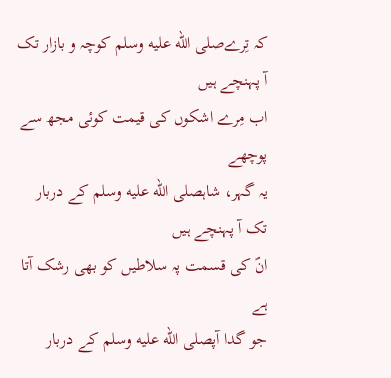کہ تِرےصلى الله عليه وسلم کوچہ و بازار تک آ پہنچے ہیں
اب مِرے اشکوں کی قیمت کوئی مجھ سے پوچھے
یہ گہر، شاہصلى الله عليه وسلم کے دربار تک آ پہنچے ہیں
انؐ کی قسمت پہ سلاطیں کو بھی رشک آتا ہے
جو گدا آپصلى الله عليه وسلم کے دربار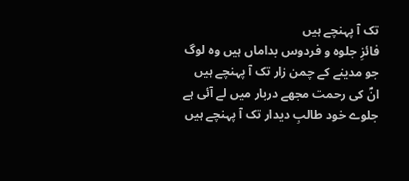تک آ پہنچے ہیں
فائزِ جلوہ و فردوس بداماں ہیں وہ لوگ
جو مدینے کے چمن زار تک آ پہنچے ہیں
انؐ کی رحمت مجھے دربار میں لے آئی ہے
جلوے خود طالبِ دیدار تک آ پہنچے ہیں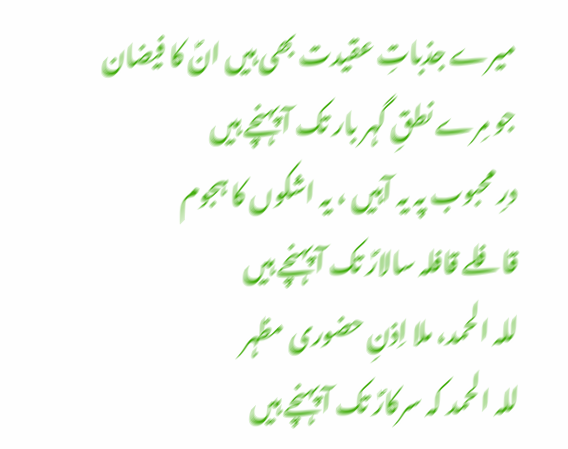میرے جذباتِ عقیدت بھی ہیں انؐ کا فیضان
جو مِرے نطقِ گہر بار تک آ پہنچے ہیں
درِ محبوب پہ یہ آہیں ، یہ اشکوں کا ہجوم
قافلے قافلہ سالارؐ تک آ پہنچے ہیں
للہ الحمد، ملا اِذنِ حضوری مظہر
للہ الحمد کہ سرکارؐ تک آ پہنچے ہیں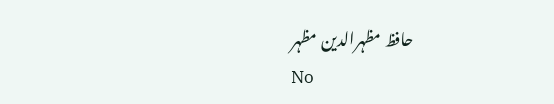حافظ مظہرالدین مظہر
No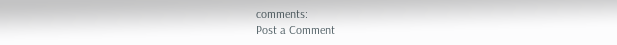comments:
Post a Comment